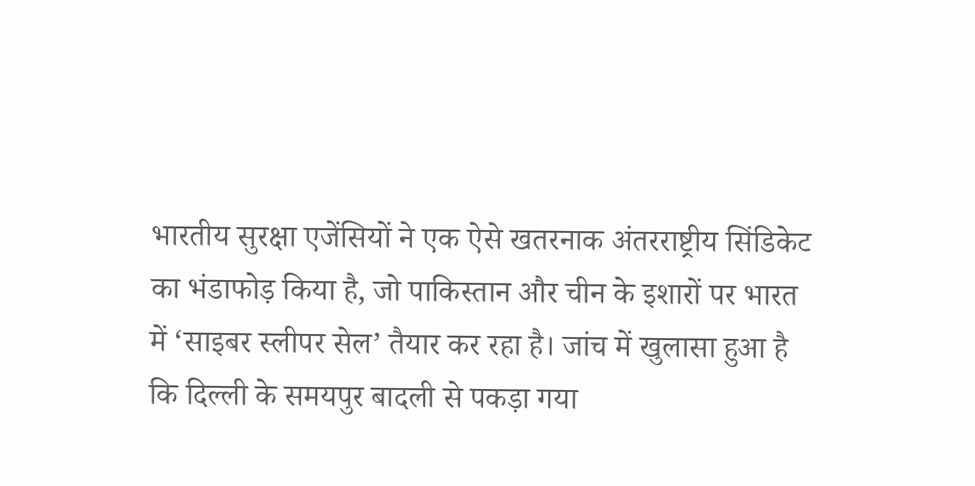भारतीय सुरक्षा एजेंसियों ने एक ऐसे खतरनाक अंतरराष्ट्रीय सिंडिकेट का भंडाफोड़ किया है, जो पाकिस्तान और चीन के इशारों पर भारत में ‘साइबर स्लीपर सेल’ तैयार कर रहा है। जांच में खुलासा हुआ है कि दिल्ली के समयपुर बादली से पकड़ा गया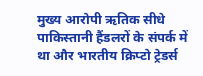मुख्य आरोपी ऋतिक सीधे पाकिस्तानी हैंडलरों के संपर्क में था और भारतीय क्रिप्टो ट्रेडर्स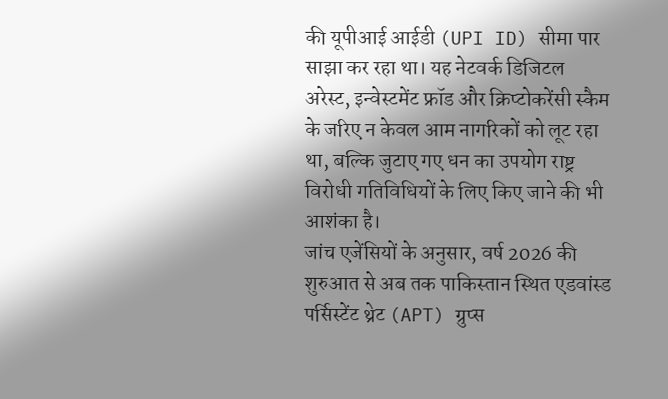की यूपीआई आईडी (UPI ID) सीमा पार साझा कर रहा था। यह नेटवर्क डिजिटल अरेस्ट, इन्वेस्टमेंट फ्रॉड और क्रिप्टोकरेंसी स्कैम के जरिए न केवल आम नागरिकों को लूट रहा था, बल्कि जुटाए गए धन का उपयोग राष्ट्र विरोधी गतिविधियों के लिए किए जाने की भी आशंका है।
जांच एजेंसियों के अनुसार, वर्ष 2026 की शुरुआत से अब तक पाकिस्तान स्थित एडवांस्ड पर्सिस्टेंट थ्रेट (APT) ग्रुप्स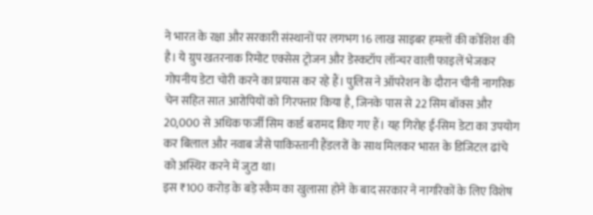ने भारत के रक्षा और सरकारी संस्थानों पर लगभग 16 लाख साइबर हमलों की कोशिश की है। ये ग्रुप खतरनाक रिमोट एक्सेस ट्रोजन और डेस्कटॉप लॉन्चर वाली फाइलें भेजकर गोपनीय डेटा चोरी करने का प्रयास कर रहे हैं। पुलिस ने ऑपरेशन के दौरान चीनी नागरिक चेन सहित सात आरोपियों को गिरफ्तार किया है, जिनके पास से 22 सिम बॉक्स और 20,000 से अधिक फर्जी सिम कार्ड बरामद किए गए हैं। यह गिरोह ई-सिम डेटा का उपयोग कर बिलाल और नवाब जैसे पाकिस्तानी हैंडलरों के साथ मिलकर भारत के डिजिटल ढांचे को अस्थिर करने में जुटा था।
इस ₹100 करोड़ के बड़े स्कैम का खुलासा होने के बाद सरकार ने नागरिकों के लिए विशेष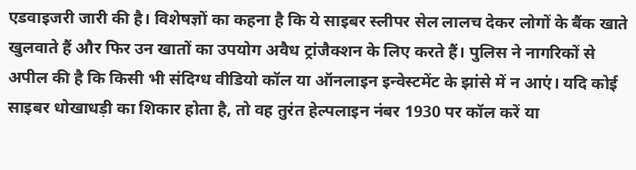एडवाइजरी जारी की है। विशेषज्ञों का कहना है कि ये साइबर स्लीपर सेल लालच देकर लोगों के बैंक खाते खुलवाते हैं और फिर उन खातों का उपयोग अवैध ट्रांजैक्शन के लिए करते हैं। पुलिस ने नागरिकों से अपील की है कि किसी भी संदिग्ध वीडियो कॉल या ऑनलाइन इन्वेस्टमेंट के झांसे में न आएं। यदि कोई साइबर धोखाधड़ी का शिकार होता है, तो वह तुरंत हेल्पलाइन नंबर 1930 पर कॉल करें या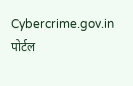Cybercrime.gov.in पोर्टल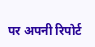पर अपनी रिपोर्ट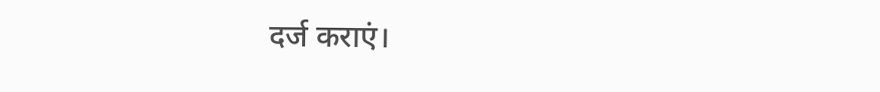दर्ज कराएं।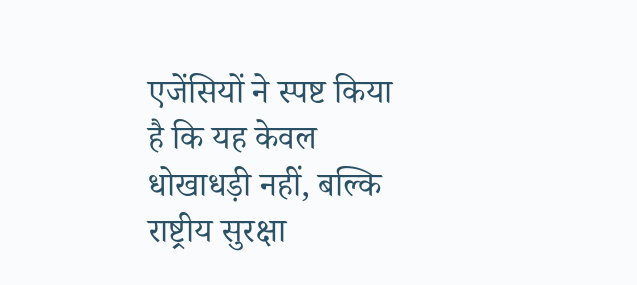एजेंसियों ने स्पष्ट किया है कि यह केवल धोखाधड़ी नहीं, बल्कि राष्ट्रीय सुरक्षा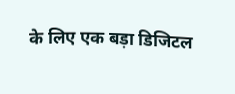के लिए एक बड़ा डिजिटल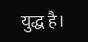युद्ध है।